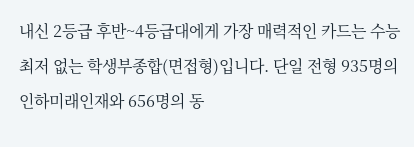내신 2등급 후반~4등급대에게 가장 매력적인 카드는 수능최저 없는 학생부종합(면접형)입니다. 단일 전형 935명의 인하미래인재와 656명의 동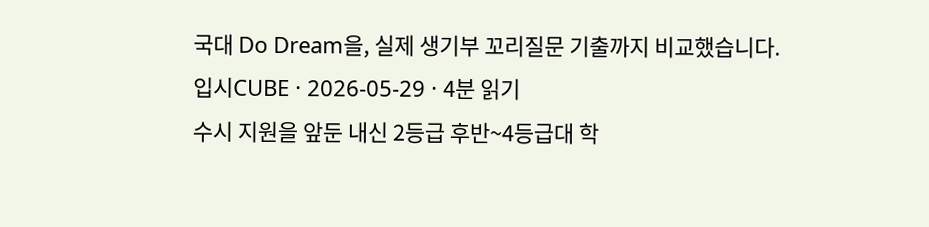국대 Do Dream을, 실제 생기부 꼬리질문 기출까지 비교했습니다.
입시CUBE · 2026-05-29 · 4분 읽기
수시 지원을 앞둔 내신 2등급 후반~4등급대 학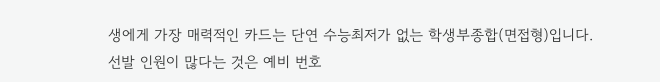생에게 가장 매력적인 카드는 단연 수능최저가 없는 학생부종합(면접형)입니다. 선발 인원이 많다는 것은 예비 번호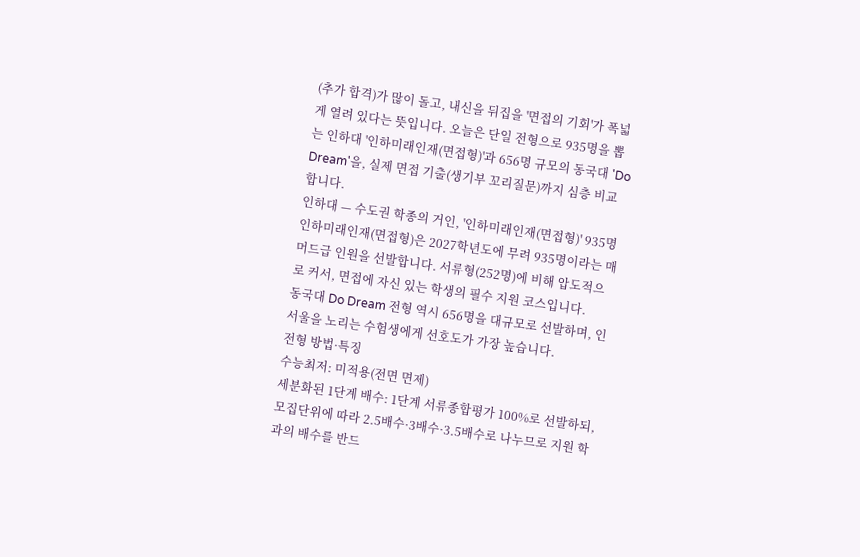(추가 합격)가 많이 돌고, 내신을 뒤집을 '면접의 기회'가 폭넓게 열려 있다는 뜻입니다. 오늘은 단일 전형으로 935명을 뽑는 인하대 '인하미래인재(면접형)'과 656명 규모의 동국대 'Do Dream'을, 실제 면접 기출(생기부 꼬리질문)까지 심층 비교합니다.
인하대 — 수도권 학종의 거인, '인하미래인재(면접형)' 935명
인하미래인재(면접형)은 2027학년도에 무려 935명이라는 매머드급 인원을 선발합니다. 서류형(252명)에 비해 압도적으로 커서, 면접에 자신 있는 학생의 필수 지원 코스입니다.
동국대 Do Dream 전형 역시 656명을 대규모로 선발하며, 인서울을 노리는 수험생에게 선호도가 가장 높습니다.
전형 방법·특징
수능최저: 미적용(전면 면제)
세분화된 1단계 배수: 1단계 서류종합평가 100%로 선발하되, 모집단위에 따라 2.5배수·3배수·3.5배수로 나누므로 지원 학과의 배수를 반드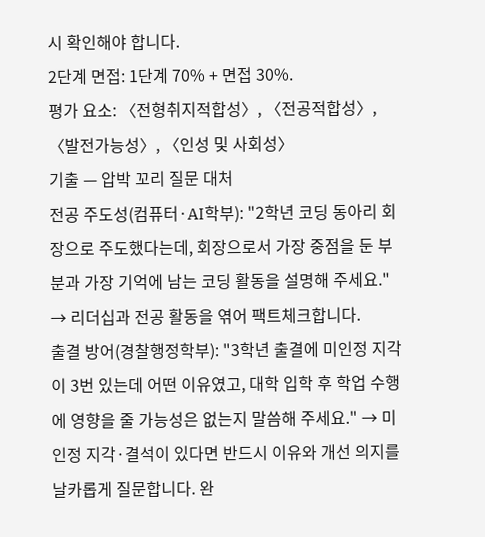시 확인해야 합니다.
2단계 면접: 1단계 70% + 면접 30%.
평가 요소: 〈전형취지적합성〉, 〈전공적합성〉, 〈발전가능성〉, 〈인성 및 사회성〉
기출 — 압박 꼬리 질문 대처
전공 주도성(컴퓨터·AI학부): "2학년 코딩 동아리 회장으로 주도했다는데, 회장으로서 가장 중점을 둔 부분과 가장 기억에 남는 코딩 활동을 설명해 주세요." → 리더십과 전공 활동을 엮어 팩트체크합니다.
출결 방어(경찰행정학부): "3학년 출결에 미인정 지각이 3번 있는데 어떤 이유였고, 대학 입학 후 학업 수행에 영향을 줄 가능성은 없는지 말씀해 주세요." → 미인정 지각·결석이 있다면 반드시 이유와 개선 의지를 날카롭게 질문합니다. 완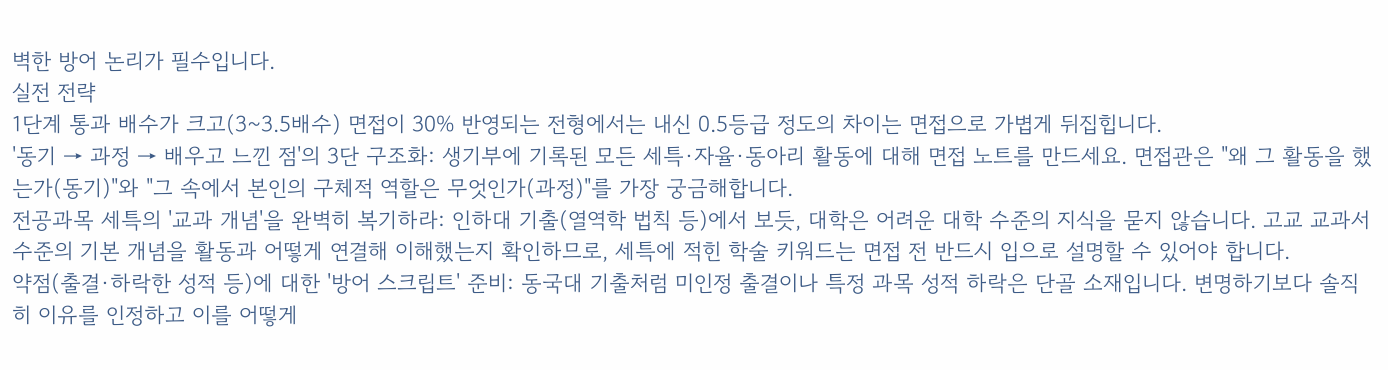벽한 방어 논리가 필수입니다.
실전 전략
1단계 통과 배수가 크고(3~3.5배수) 면접이 30% 반영되는 전형에서는 내신 0.5등급 정도의 차이는 면접으로 가볍게 뒤집힙니다.
'동기 → 과정 → 배우고 느낀 점'의 3단 구조화: 생기부에 기록된 모든 세특·자율·동아리 활동에 대해 면접 노트를 만드세요. 면접관은 "왜 그 활동을 했는가(동기)"와 "그 속에서 본인의 구체적 역할은 무엇인가(과정)"를 가장 궁금해합니다.
전공과목 세특의 '교과 개념'을 완벽히 복기하라: 인하대 기출(열역학 법칙 등)에서 보듯, 대학은 어려운 대학 수준의 지식을 묻지 않습니다. 고교 교과서 수준의 기본 개념을 활동과 어떻게 연결해 이해했는지 확인하므로, 세특에 적힌 학술 키워드는 면접 전 반드시 입으로 설명할 수 있어야 합니다.
약점(출결·하락한 성적 등)에 대한 '방어 스크립트' 준비: 동국대 기출처럼 미인정 출결이나 특정 과목 성적 하락은 단골 소재입니다. 변명하기보다 솔직히 이유를 인정하고 이를 어떻게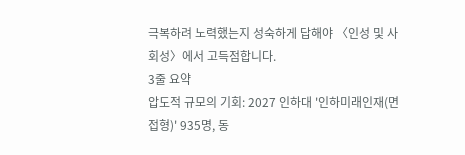극복하려 노력했는지 성숙하게 답해야 〈인성 및 사회성〉에서 고득점합니다.
3줄 요약
압도적 규모의 기회: 2027 인하대 '인하미래인재(면접형)' 935명, 동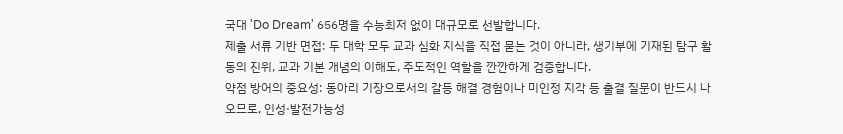국대 'Do Dream' 656명을 수능최저 없이 대규모로 선발합니다.
제출 서류 기반 면접: 두 대학 모두 교과 심화 지식을 직접 묻는 것이 아니라, 생기부에 기재된 탐구 활동의 진위, 교과 기본 개념의 이해도, 주도적인 역할을 깐깐하게 검증합니다.
약점 방어의 중요성: 동아리 기장으로서의 갈등 해결 경험이나 미인정 지각 등 출결 질문이 반드시 나오므로, 인성·발전가능성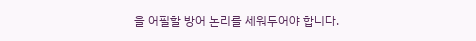을 어필할 방어 논리를 세워두어야 합니다.